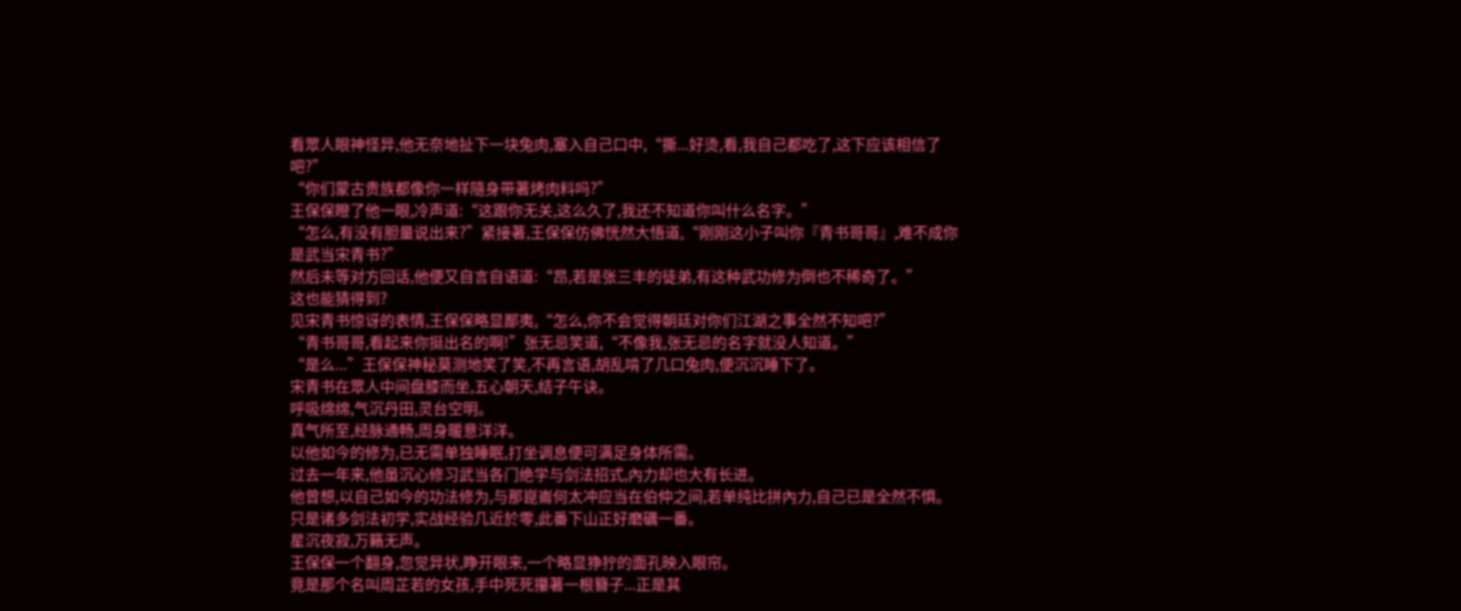看眾人眼神怪异,他无奈地扯下一块兔肉,塞入自己口中,“撕...好烫,看,我自己都吃了,这下应该相信了吧?”
“你们蒙古贵族都像你一样隨身带著烤肉料吗?”
王保保瞪了他一眼,冷声道:“这跟你无关,这么久了,我还不知道你叫什么名字。”
“怎么,有没有胆量说出来?”紧接著,王保保仿佛恍然大悟道,“刚刚这小子叫你『青书哥哥』,难不成你是武当宋青书?”
然后未等对方回话,他便又自言自语道:“昂,若是张三丰的徒弟,有这种武功修为倒也不稀奇了。”
这也能猜得到?
见宋青书惊讶的表情,王保保略显鄙夷,“怎么,你不会觉得朝廷对你们江湖之事全然不知吧?”
“青书哥哥,看起来你挺出名的啊!”张无忌笑道,“不像我,张无忌的名字就没人知道。”
“是么...”王保保神秘莫测地笑了笑,不再言语,胡乱啃了几口兔肉,便沉沉睡下了。
宋青书在眾人中间盘膝而坐,五心朝天,结子午诀。
呼吸绵绵,气沉丹田,灵台空明。
真气所至,经脉通畅,周身暖意洋洋。
以他如今的修为,已无需单独睡眠,打坐调息便可满足身体所需。
过去一年来,他虽沉心修习武当各门绝学与剑法招式,內力却也大有长进。
他曾想,以自己如今的功法修为,与那崑崙何太冲应当在伯仲之间,若单纯比拼內力,自己已是全然不惧。
只是诸多剑法初学,实战经验几近於零,此番下山正好磨礪一番。
星沉夜寂,万籟无声。
王保保一个翻身,忽觉异状,睁开眼来,一个略显狰狞的面孔映入眼帘。
竟是那个名叫周芷若的女孩,手中死死攥著一根簪子...正是其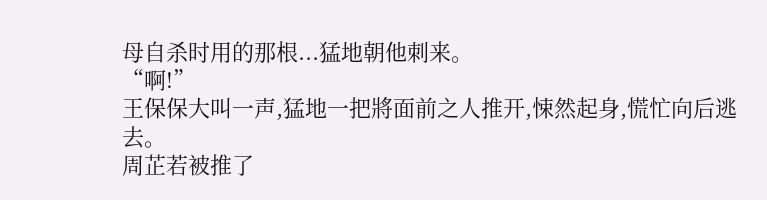母自杀时用的那根...猛地朝他刺来。
“啊!”
王保保大叫一声,猛地一把將面前之人推开,悚然起身,慌忙向后逃去。
周芷若被推了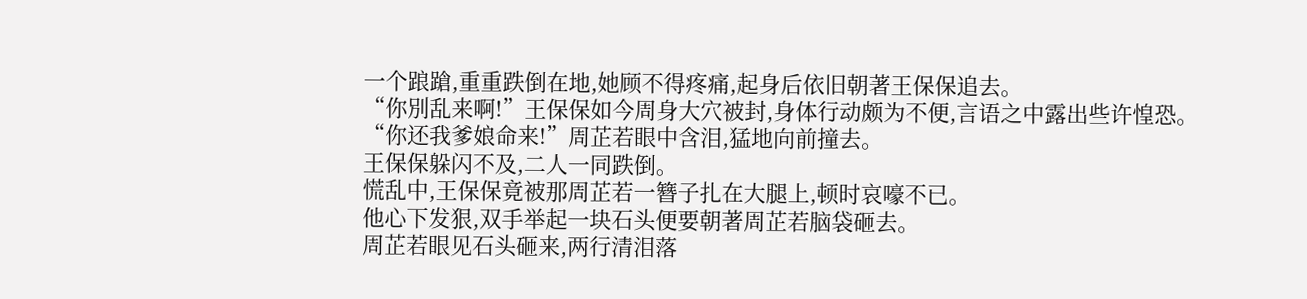一个踉蹌,重重跌倒在地,她顾不得疼痛,起身后依旧朝著王保保追去。
“你別乱来啊!”王保保如今周身大穴被封,身体行动颇为不便,言语之中露出些许惶恐。
“你还我爹娘命来!”周芷若眼中含泪,猛地向前撞去。
王保保躲闪不及,二人一同跌倒。
慌乱中,王保保竟被那周芷若一簪子扎在大腿上,顿时哀嚎不已。
他心下发狠,双手举起一块石头便要朝著周芷若脑袋砸去。
周芷若眼见石头砸来,两行清泪落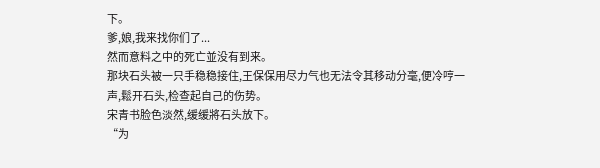下。
爹,娘,我来找你们了...
然而意料之中的死亡並没有到来。
那块石头被一只手稳稳接住,王保保用尽力气也无法令其移动分毫,便冷哼一声,鬆开石头,检查起自己的伤势。
宋青书脸色淡然,缓缓將石头放下。
“为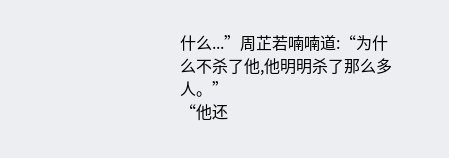什么...”周芷若喃喃道:“为什么不杀了他,他明明杀了那么多人。”
“他还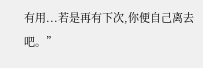有用...若是再有下次,你便自己离去吧。”